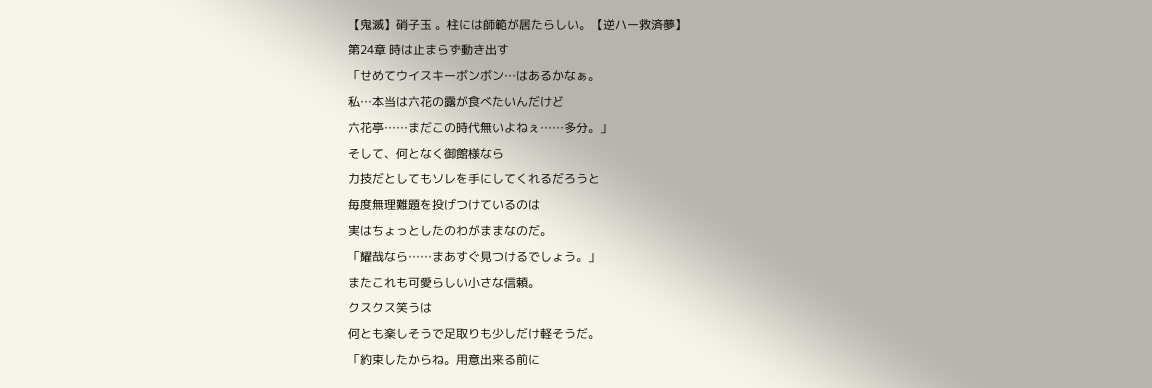【鬼滅】硝子玉 。柱には師範が居たらしい。【逆ハー救済夢】
第24章 時は止まらず動き出す
「せめてウイスキーボンボン…はあるかなぁ。
私…本当は六花の露が食べたいんだけど
六花亭……まだこの時代無いよねぇ……多分。」
そして、何となく御館様なら
力技だとしてもソレを手にしてくれるだろうと
毎度無理難題を投げつけているのは
実はちょっとしたのわがままなのだ。
「耀哉なら……まあすぐ見つけるでしょう。」
またこれも可愛らしい小さな信頼。
クスクス笑うは
何とも楽しそうで足取りも少しだけ軽そうだ。
「約束したからね。用意出来る前に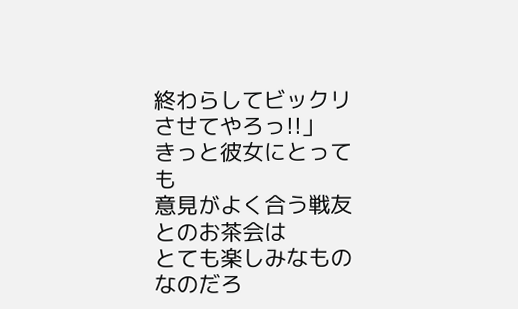終わらしてビックリさせてやろっ!!」
きっと彼女にとっても
意見がよく合う戦友とのお茶会は
とても楽しみなものなのだろ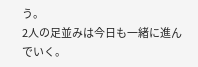う。
2人の足並みは今日も一緒に進んでいく。